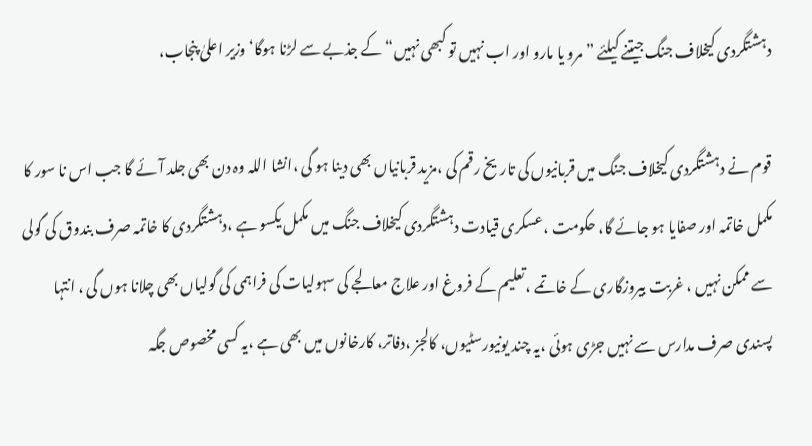دہشتگردی کیخلاف جنگ جیتنے کیلئے ” مرو یا مارو اور اب نہیں تو کبھی نہیں“ کے جذبے سے لڑنا ہوگا‘ وزیر اعلیٰ پنجاب،

قوم نے دہشتگردی کیخلاف جنگ میں قربانیوں کی تاریخ رقم کی ،مزید قربانیاں بھی دینا ہو گی ،انشا اللہ وہ دن بھی جلد آئے گا جب اس نا سور کا مکمل خاتمہ اور صفایا ہو جائے گا، حکومت ،عسکری قیادت دہشتگردی کیخلاف جنگ میں مکمل یکسو ہے ،دہشتگردی کا خاتمہ صرف بندوق کی گولی سے ممکن نہیں ، غربت بیروزگاری کے خاتمے ،تعلیم کے فروغ اور علاج معالجے کی سہولیات کی فراہمی کی گولیاں بھی چلانا ہوں گی ، انتہا پسندی صرف مدارس سے نہیں جڑی ہوئی ،یہ چند یونیورسٹیوں، کالجز ،دفاتر، کارخانوں میں بھی ہے ،یہ کسی مخصوص جگہ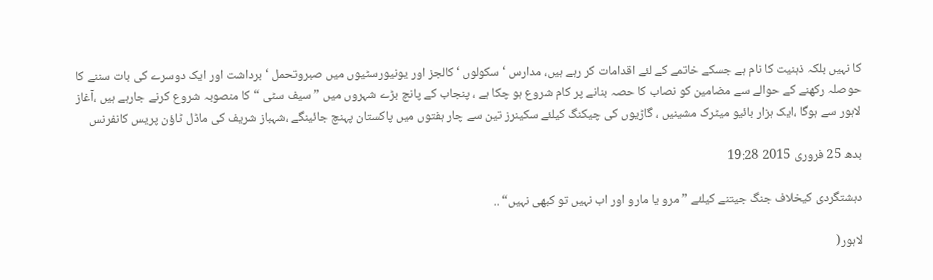کا نہیں بلکہ ذہنیت کا نام ہے جسکے خاتمے کے لئے اقدامات کر رہے ہیں، مدارس ‘ سکولوں ‘ کالجز اور یونیورسٹیوں میں صبروتحمل ‘برداشت اور ایک دوسرے کی بات سننے کا حوصلہ رکھنے کے حوالے سے مضامین کو نصاب کا حصہ بنانے پر کام شروع ہو چکا ہے ، پنجاب کے پانچ بڑے شہروں میں ” سیف سٹی “کا منصوبہ شروع کرنے جارہے ہیں ،آغاز لاہور سے ہوگا ،ایک ہزار بائیو میٹرک مشینیں ، گاڑیوں کی چیکنگ کیلئے سکینرز تین سے چار ہفتوں میں پاکستان پہنچ جائینگے ،شہباز شریف کی ماڈل ٹاؤن پریس کانفرنس

بدھ 25 فروری 2015 19:28

دہشتگردی کیخلاف جنگ جیتنے کیلئے ” مرو یا مارو اور اب نہیں تو کبھی نہیں“ ..

لاہور(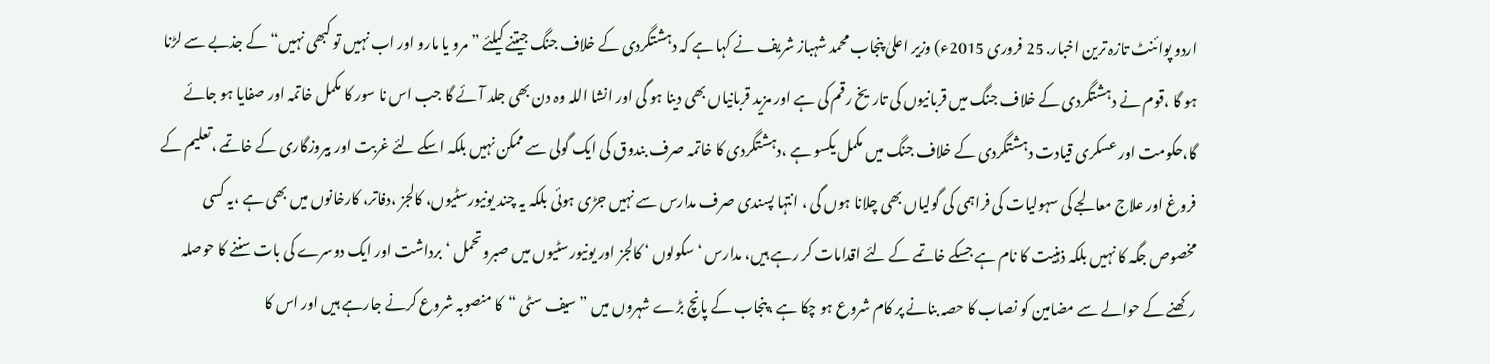اردو پوائنٹ تازہ ترین اخبار. 25 فروری 2015ء) وزیر اعلیٰ پنجاب محمد شہباز شریف نے کہا ہے کہ دہشتگردی کے خلاف جنگ جیتنے کیلئے ” مرو یا مارو اور اب نہیں تو کبھی نہیں“ کے جذبے سے لڑنا ہو گا ،قوم نے دہشتگردی کے خلاف جنگ میں قربانیوں کی تاریخ رقم کی ہے اور مزید قربانیاں بھی دینا ہو گی اور انشا اللہ وہ دن بھی جلد آئے گا جب اس نا سور کا مکمل خاتمہ اور صفایا ہو جائے گا،حکومت اور عسکری قیادت دہشتگردی کے خلاف جنگ میں مکمل یکسو ہے ،دہشتگردی کا خاتمہ صرف بندوق کی ایک گولی سے ممکن نہیں بلکہ اسکے لئے غربت اور بیروزگاری کے خاتمے ،تعلیم کے فروغ اور علاج معالجے کی سہولیات کی فراہمی کی گولیاں بھی چلانا ہوں گی ، انتہا پسندی صرف مدارس سے نہیں جڑی ہوئی بلکہ یہ چند یونیورسٹیوں، کالجز ،دفاتر، کارخانوں میں بھی ہے ،یہ کسی مخصوص جگہ کا نہیں بلکہ ذہنیت کا نام ہے جسکے خاتمے کے لئے اقدامات کر رہے ہیں، مدارس ‘ سکولوں ‘ کالجز اور یونیورسٹیوں میں صبروتحمل ‘برداشت اور ایک دوسرے کی بات سننے کا حوصلہ رکھنے کے حوالے سے مضامین کو نصاب کا حصہ بنانے پر کام شروع ہو چکا ہے ،پنجاب کے پانچ بڑے شہروں میں ” سیف سٹی “کا منصوبہ شروع کرنے جارہے ہیں اور اس کا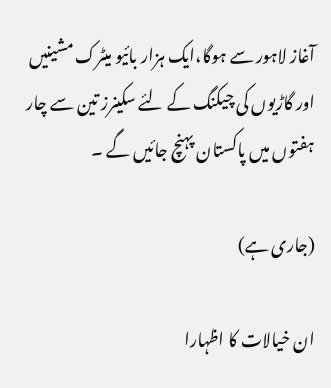آغاز لاہور سے ہوگا،ایک ہزار بائیو میٹرک مشینیں اور گاڑیوں کی چیکنگ کے لئے سکینرز تین سے چار ہفتوں میں پاکستان پہنچ جائیں گے ۔

(جاری ہے)

ان خیالات کا اظہارا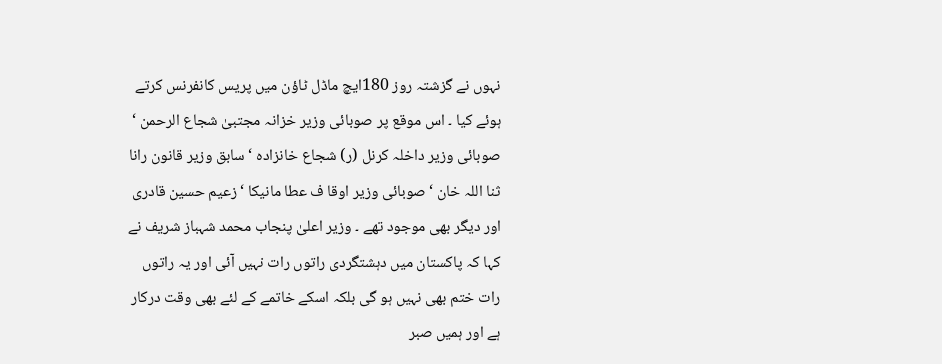نہوں نے گزشتہ روز 180ایچ ماڈل ٹاؤن میں پریس کانفرنس کرتے ہوئے کیا ۔ اس موقع پر صوبائی وزیر خزانہ مجتبیٰ شجاع الرحمن ‘ صوبائی وزیر داخلہ کرنل (ر) شجاع خانزادہ ‘ سابق وزیر قانون رانا ثنا اللہ خان ‘ صوبائی وزیر اوقا ف عطا مانیکا ‘ زعیم حسین قادری اور دیگر بھی موجود تھے ۔ وزیر اعلیٰ پنجاب محمد شہباز شریف نے کہا کہ پاکستان میں دہشتگردی راتوں رات نہیں آئی اور یہ راتوں رات ختم بھی نہیں ہو گی بلکہ اسکے خاتمے کے لئے بھی وقت درکار ہے اور ہمیں صبر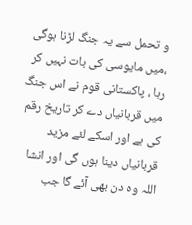و تحمل سے یہ جنگ لڑنا ہوگی ،میں مایوسی کی بات نہیں کر رہا ، پاکستانی قوم نے اس جنگ میں قربانیاں دے کر تاریخ رقم کی ہے اور اسکے لئے مزید قربانیاں دینا ہوں گی اور انشا اللہ وہ دن بھی آئے گا جب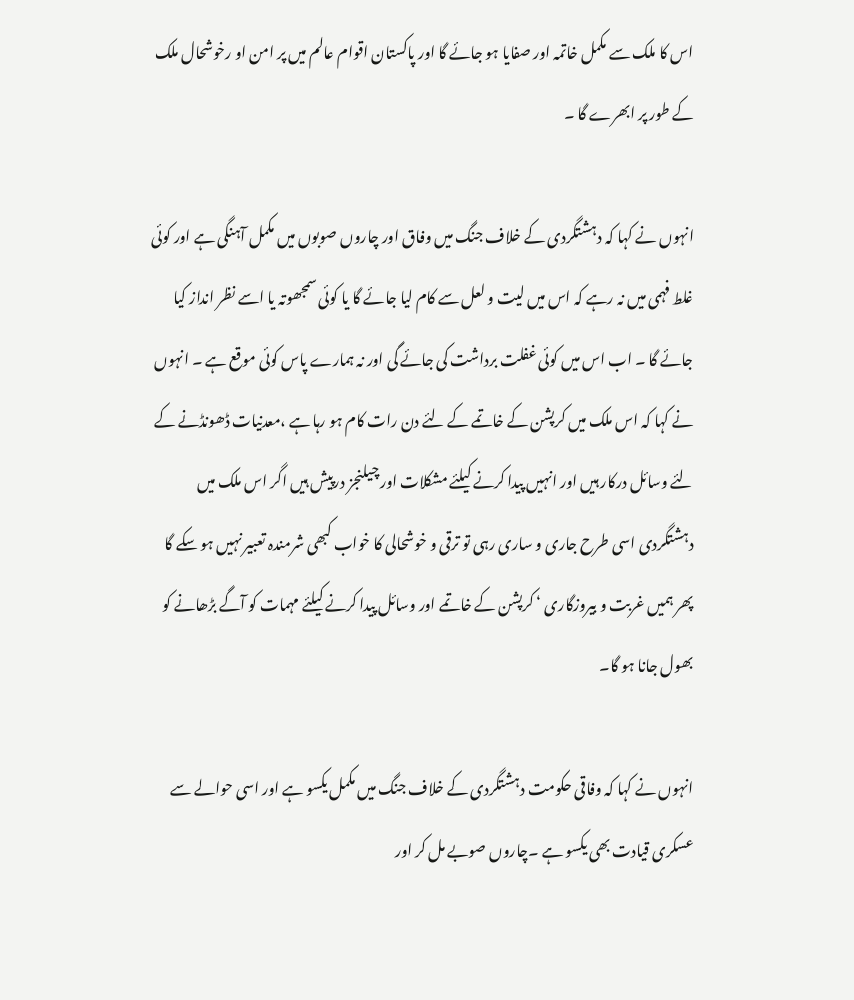اس کا ملک سے مکمل خاتمہ اور صفایا ہو جائے گا اور پاکستان اقوام عالم میں پر امن او رخوشحال ملک کے طور پر ابھرے گا ۔

انہوں نے کہا کہ دہشتگردی کے خلاف جنگ میں وفاق اور چاروں صوبوں میں مکمل آہنگی ہے اور کوئی غلط فہمی میں نہ رہے کہ اس میں لیت و لعل سے کام لیا جائے گا یا کوئی سمجھوتہ یا اسے نظر انداز کیا جائے گا ۔ اب اس میں کوئی غفلت برداشت کی جائے گی اور نہ ہمارے پاس کوئی موقع ہے ۔ انہوں نے کہا کہ اس ملک میں کرپشن کے خاتمے کے لئے دن رات کام ہو رہا ہے ،معدنیات ڈھونڈنے کے لئے وسائل درکار ہیں اور انہیں پیدا کرنے کیلئے مشکلات اور چیلنجز درپیش ہیں اگر اس ملک میں دہشتگردی اسی طرح جاری و ساری رہی تو ترقی و خوشحالی کا خواب کبھی شرمندہ تعبیر نہیں ہو سکے گا پھر ہمیں غربت و بیروزگاری ‘ کرپشن کے خاتمے اور وسائل پیدا کرنے کیلئے مہمات کو آگے بڑھانے کو بھول جانا ہو گا۔

انہوں نے کہا کہ وفاقی حکومت دہشتگردی کے خلاف جنگ میں مکمل یکسو ہے اور اسی حوالے سے عسکری قیادت بھی یکسو ہے ۔چاروں صوبے مل کر اور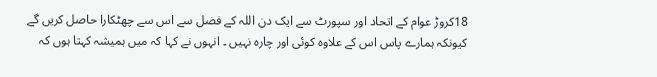18کروڑ عوام کے اتحاد اور سپورٹ سے ایک دن اللہ کے فضل سے اس سے چھٹکارا حاصل کریں گے کیونکہ ہمارے پاس اس کے علاوہ کوئی اور چارہ نہیں ۔ انہوں نے کہا کہ میں ہمیشہ کہتا ہوں کہ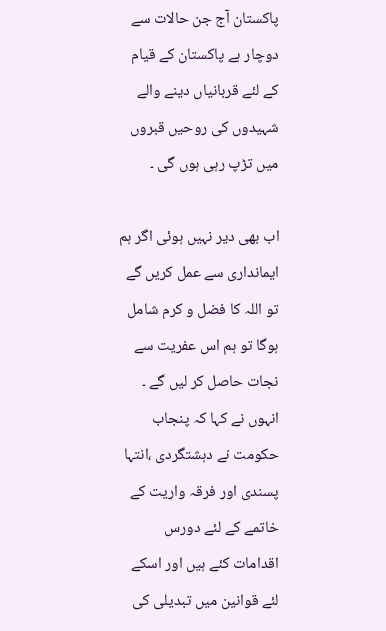پاکستان آج جن حالات سے دوچار ہے پاکستان کے قیام کے لئے قربانیاں دینے والے شہیدوں کی روحیں قبروں میں تڑپ رہی ہوں گی ۔

اب بھی دیر نہیں ہوئی اگر ہم ایمانداری سے عمل کریں گے تو اللہ کا فضل و کرم شامل ہوگا تو ہم اس عفریت سے نجات حاصل کر لیں گے ۔ انہوں نے کہا کہ پنجاب حکومت نے دہشتگردی ،انتہا پسندی اور فرقہ واریت کے خاتمے کے لئے دورس اقدامات کئے ہیں اور اسکے لئے قوانین میں تبدیلی کی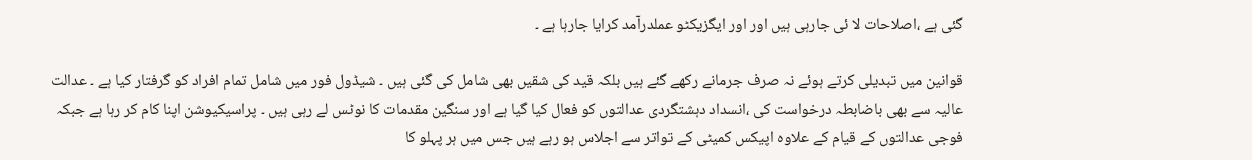گئی ہے ،اصلاحات لا ئی جارہی ہیں اور اور ایگزیکٹو عملدرآمد کرایا جارہا ہے ۔

قوانین میں تبدیلی کرتے ہوئے نہ صرف جرمانے رکھے گئے ہیں بلکہ قید کی شقیں بھی شامل کی گئی ہیں ۔ شیڈول فور میں شامل تمام افراد کو گرفتار کیا ہے ۔ عدالت عالیہ سے بھی باضابطہ درخواست کی ،انسداد دہشتگردی عدالتوں کو فعال کیا گیا ہے اور سنگین مقدمات کا نوٹس لے رہی ہیں ۔ پراسیکیوشن اپنا کام کر رہا ہے جبکہ فوجی عدالتوں کے قیام کے علاوہ اپیکس کمیٹی کے تواتر سے اجلاس ہو رہے ہیں جس میں ہر پہلو کا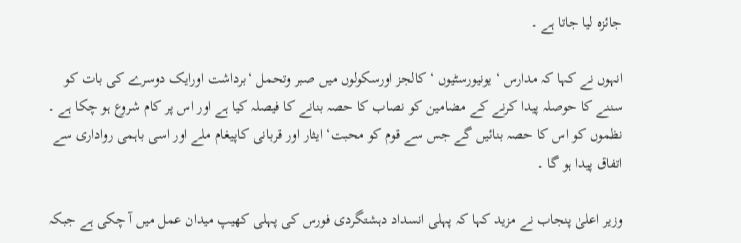جائزہ لیا جاتا ہے ۔

انہوں نے کہا کہ مدارس ‘ یونیورسٹیوں ‘ کالجز اورسکولوں میں صبر وتحمل ‘برداشت اورایک دوسرے کی بات کو سننے کا حوصلہ پیدا کرنے کے مضامین کو نصاب کا حصہ بنانے کا فیصلہ کیا ہے اور اس پر کام شروع ہو چکا ہے ۔ نظموں کو اس کا حصہ بنائیں گے جس سے قوم کو محبت‘ ایثار اور قربانی کاپیغام ملے اور اسی باہمی رواداری سے اتفاق پیدا ہو گا ۔

وزیر اعلیٰ پنجاب نے مزید کہا کہ پہلی انسداد دہشتگردی فورس کی پہلی کھیپ میدان عمل میں آ چکی ہے جبکہ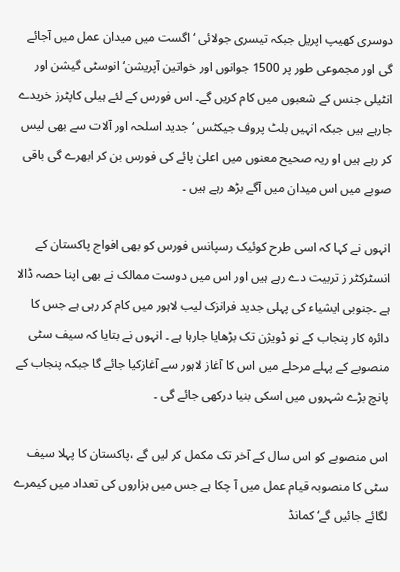دوسری کھیپ اپریل جبکہ تیسری جولائی ‘اگست میں میدان عمل میں آجائے گی اور مجموعی طور پر 1500 جوانوں اور خواتین آپریشن‘ انوسٹی گیشن اور انٹیلی جنس کے شعبوں میں کام کریں گے۔ اس فورس کے لئے ہیلی کاپٹرز خریدے جارہے ہیں جبکہ انہیں بلٹ پروف جیکٹس ‘ جدید اسلحہ اور آلات سے بھی لیس کر رہے ہیں او ریہ صحیح معنوں میں اعلیٰ پائے کی فورس بن کر ابھرے گی باقی صوبے میں اس میدان میں آگے بڑھ رہے ہیں ۔

انہوں نے کہا کہ اسی طرح کوئیک رسپانس فورس کو بھی افواج پاکستان کے انسٹرکٹر ز تربیت دے رہے ہیں اور اس میں دوست ممالک نے بھی اپنا حصہ ڈالا ہے ۔جنوبی ایشیاء کی پہلی جدید فرانزک لیب لاہور میں کام کر رہی ہے جس کا دائرہ کار پنجاب کے نو ڈویژن تک بڑھایا جارہا ہے ۔ انہوں نے بتایا کہ سیف سٹی منصوبے کے پہلے مرحلے میں اس کا آغاز لاہور سے آغازکیا جائے گا جبکہ پنجاب کے پانچ بڑے شہروں میں اسکی بنیا درکھی جائے گی ۔

اس منصوبے کو اس سال کے آخر تک مکمل کر لیں گے ،پاکستان کا پہلا سیف سٹی کا منصوبہ قیام عمل میں آ چکا ہے جس میں ہزاروں کی تعداد میں کیمرے لگائے جائیں گے‘ کمانڈ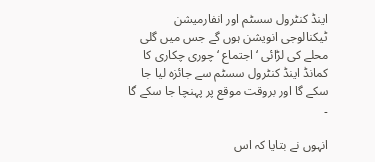اینڈ کنٹرول سسٹم اور انفارمیشن ٹیکنالوجی انویشن ہوں گے جس میں گلی محلے کی لڑائی ‘ اجتماع ‘ چوری چکاری کا کمانڈ اینڈ کنٹرول سسٹم سے جائزہ لیا جا سکے گا اور بروقت موقع پر پہنچا جا سکے گا ۔

انہوں نے بتایا کہ اس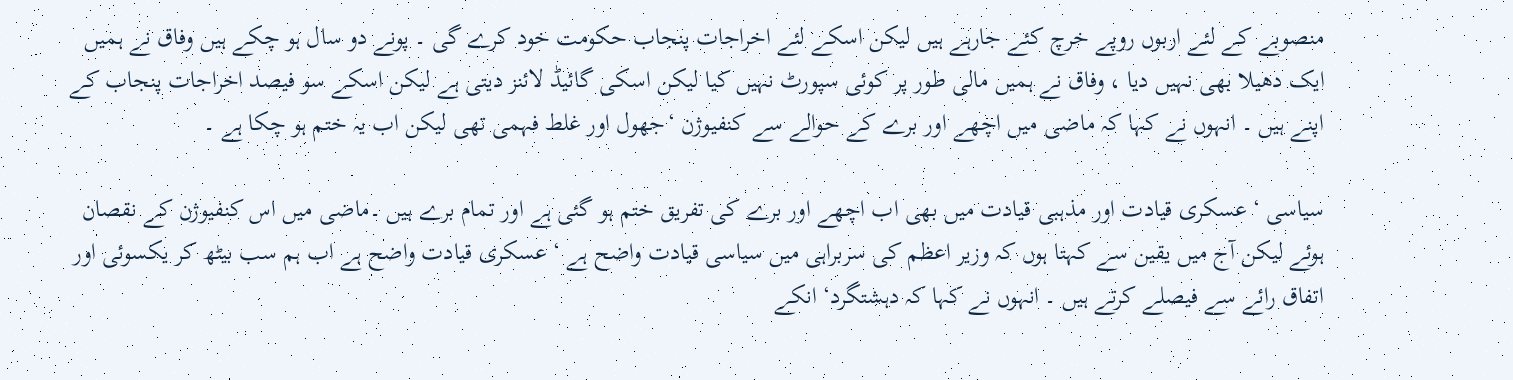منصوبے کے لئے اربوں روپے خرچ کئے جارہے ہیں لیکن اسکے لئے اخراجات پنجاب حکومت خود کرے گی ۔ پونے دو سال ہو چکے ہیں وفاق نے ہمیں ایک دھیلا بھی نہیں دیا ، وفاق نے ہمیں مالی طور پر کوئی سپورٹ نہیں کیا لیکن اسکی گائیڈ لائنز دیتی ہے لیکن اسکے سو فیصد اخراجات پنجاب کے اپنے ہیں ۔ انہوں نے کہا کہ ماضی میں اچھے اور برے کے حوالے سے کنفیوژن ‘جھول اور غلط فہمی تھی لیکن اب یہ ختم ہو چکا ہے ۔

سیاسی ‘ عسکری قیادت اور مذہبی قیادت میں بھی اب اچھے اور برے کی تفریق ختم ہو گئی ہے اور تمام برے ہیں ۔ماضی میں اس کنفیوژن کے نقصان ہوئے لیکن آج میں یقین سے کہتا ہوں کہ وزیر اعظم کی سربراہی میں سیاسی قیادت واضح ہے ‘ عسکری قیادت واضح ہے اب ہم سب بیٹھ کر یکسوئی اور اتفاق رائے سے فیصلے کرتے ہیں ۔ انہوں نے کہا کہ دہشتگرد‘ انکے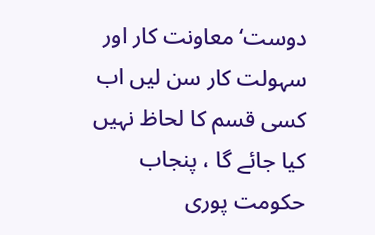دوست‘ معاونت کار اور سہولت کار سن لیں اب کسی قسم کا لحاظ نہیں کیا جائے گا ، پنجاب حکومت پوری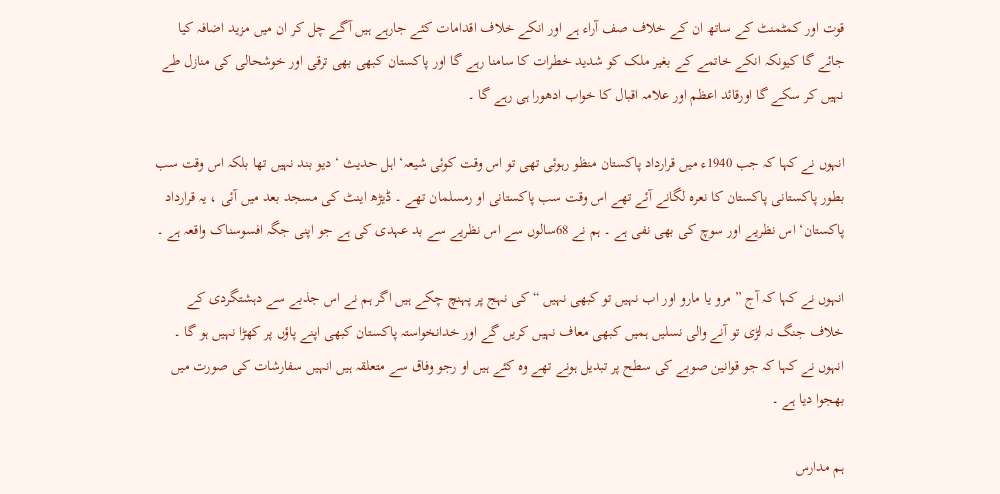قوت اور کمٹمنٹ کے ساتھ ان کے خلاف صف آراء ہے اور انکے خلاف اقدامات کئے جارہے ہیں آگے چل کر ان میں مزید اضافہ کیا جائے گا کیونکہ انکے خاتمے کے بغیر ملک کو شدید خطرات کا سامنا رہے گا اور پاکستان کبھی بھی ترقی اور خوشحالی کی منازل طے نہیں کر سکے گا اورقائد اعظم اور علامہ اقبال کا خواب ادھورا ہی رہے گا ۔

انہوں نے کہا کہ جب 1940ء میں قرارداد پاکستان منظو رہوئی تھی تو اس وقت کوئی شیعہ‘ اہل حدیث ‘ دیو بند نہیں تھا بلکہ اس وقت سب بطور پاکستانی پاکستان کا نعرہ لگانے آئے تھے اس وقت سب پاکستانی او رمسلمان تھے ۔ ڈیڑھ اینٹ کی مسجد بعد میں آئی ، یہ قرارداد پاکستان‘ اس نظریے اور سوچ کی بھی نفی ہے ۔ ہم نے 68سالوں سے اس نظریے سے بد عہدی کی ہے جو اپنی جگہ افسوسناک واقعہ ہے ۔

انہوں نے کہا کہ آج ” مرو یا مارو اور اب نہیں تو کبھی نہیں “کی نہج پر پہنچ چکے ہیں اگر ہم نے اس جذبے سے دہشتگردی کے خلاف جنگ نہ لڑی تو آنے والی نسلیں ہمیں کبھی معاف نہیں کریں گے اور خدانخواستہ پاکستان کبھی اپنے پاؤں پر کھڑا نہیں ہو گا ۔ انہوں نے کہا کہ جو قوانین صوبے کی سطح پر تبدیل ہونے تھے وہ کئے ہیں او رجو وفاق سے متعلقہ ہیں انہیں سفارشات کی صورت میں بھجوا دیا ہے ۔

ہم مدارس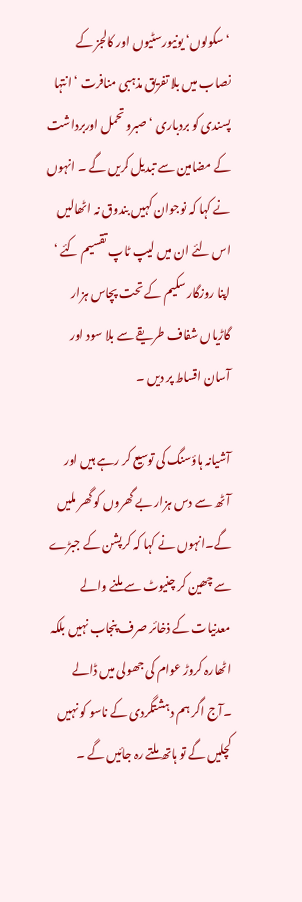‘ سکولوں‘ یونیورسٹیوں اور کالجز کے نصاب میں بلا تفریق مذہبی منافرت ‘ انتہا پسندی کو بردباری ‘ صبرو تحمل اوربرداشت کے مضامین سے تبدیل کریں گے ۔ انہوں نے کہا کہ نوجوان کہیں بندوق نہ اٹھالیں اس لئے ان میں لیپ ٹاپ تقسیم کئے ‘ اپنا روزگار سکیم کے تحت پچاس ہزار گاڑیاں شفاف طریقے سے بلا سود اور آسان اقساط پر دیں ۔

آشیانہ ہاؤسنگ کی توسیع کر رہے ہیں اور آٹھ سے دس ہزار بے گھروں کو گھر ملیں گے۔انہوں نے کہا کہ کرپشن کے جبڑے سے چھین کر چنیوٹ سے ملنے والے معدنیات کے ذخائر صرف پنجاب نہیں بلکہ اٹھارہ کروڑ عوام کی جھولی میں ڈالے ۔آج اگر ہم دہشتگردی کے ناسو کو نہیں کچلیں گے تو ہاتھ ملتے رہ جائیں گے ۔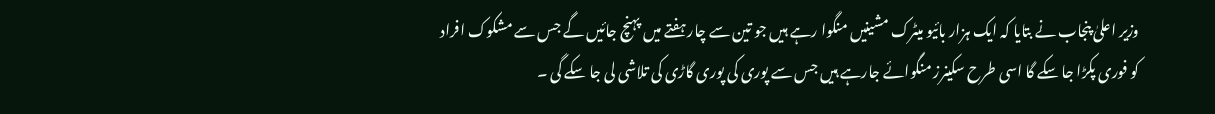وزیر اعلیٰ پنجاب نے بتایا کہ ایک ہزار بائیو میٹرک مشینیں منگوا رہے ہیں جو تین سے چار ہفتے میں پہنچ جائیں گے جس سے مشکوک افراد کو فوری پکڑا جا سکے گا اسی طرح سکینرز منگوائے جارہے ہیں جس سے پوری کی پوری گاڑی کی تلاشی لی جا سکے گی ۔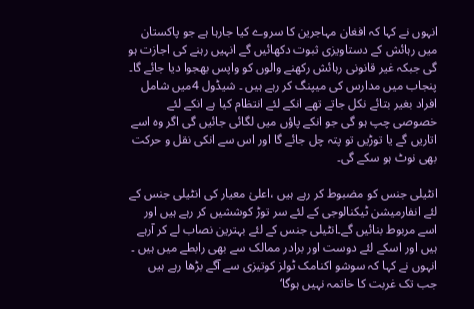انہوں نے کہا کہ افغان مہاجرین کا سروے کیا جارہا ہے جو پاکستان میں رہائش کے دستاویزی ثبوت دکھائیں گے انہیں رہنے کی اجازت ہو گی جبکہ غیر قانونی رہائش رکھنے والوں کو واپس بھجوا دیا جائے گا۔ پنجاب میں مدارس کی میپنگ کر رہے ہیں ۔ شیڈول 4میں شامل افراد بغیر بتائے نکل جاتے تھے انکے لئے انتظام کیا ہے انکے لئے خصوصی چپ ہو گی جو انکے پاؤں میں لگائی جائیں گی اگر وہ اسے اتاریں گے یا توڑیں تو پتہ چل جائے گا اور اس سے انکی نقل و حرکت بھی نوٹ ہو سکے گی۔

انٹیلی جنس کو مضبوط کر رہے ہیں ،اعلیٰ معیار کی انٹیلی جنس کے لئے انفارمیشن ٹیکنالوجی کے لئے سر توڑ کوششیں کر رہے ہیں اور اسے مربوط بنائیں گے۔انٹیلی جنس کے لئے بہترین نصاب لے کر آرہے ہیں اور اسکے لئے دوست اور برادر ممالک سے بھی رابطے میں ہیں ۔ انہوں نے کہا کہ سوشو اکنامک ٹولز کوتیزی سے آگے بڑھا رہے ہیں جب تک غربت کا خاتمہ نہیں ہوگا‘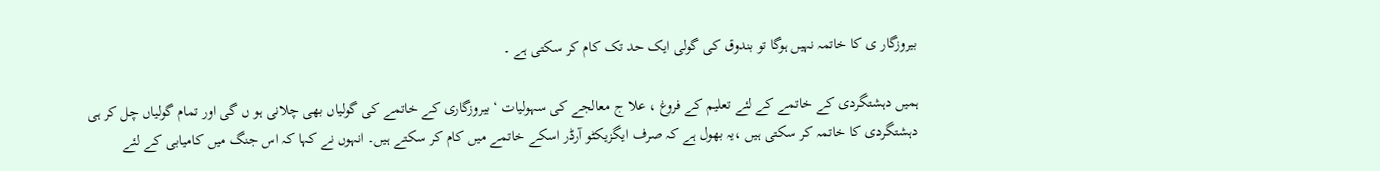بیروزگار ی کا خاتمہ نہیں ہوگا تو بندوق کی گولی ایک حد تک کام کر سکتی ہے ۔

ہمیں دہشتگردی کے خاتمے کے لئے تعلیم کے فروغ ، علا ج معالجے کی سہولیات ‘ بیروزگاری کے خاتمے کی گولیاں بھی چلانی ہو ں گی اور تمام گولیاں چل کر ہی دہشتگردی کا خاتمہ کر سکتی ہیں ،یہ بھول ہے کہ صرف ایگزیکٹو آرڈر اسکے خاتمے میں کام کر سکتے ہیں۔ انہوں نے کہا کہ اس جنگ میں کامیابی کے لئے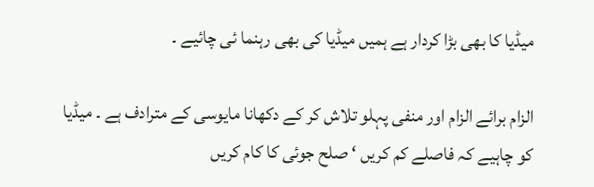میڈیا کا بھی بڑا کردار ہے ہمیں میڈیا کی بھی رہنما ئی چائیے ۔

الزام برائے الزام اور منفی پہلو تلاش کر کے دکھانا مایوسی کے مترادف ہے ۔ میڈیا کو چاہیے کہ فاصلے کم کریں ‘ صلح جوئی کا کام کریں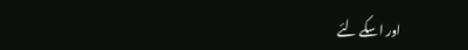اور اسکے لئے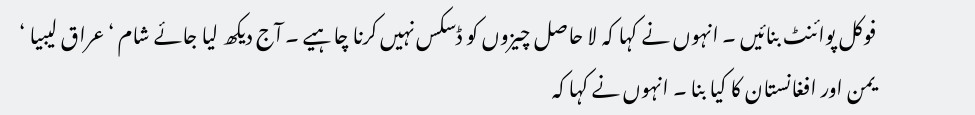فوکل پوائنٹ بنائیں ۔ انہوں نے کہا کہ لا حاصل چیزوں کو ڈسکس نہیں کرنا چاہیے ۔ آج دیکھ لیا جائے شام ‘ عراق لیبیا ‘ یمن اور افغانستان کا کیا بنا ۔ انہوں نے کہا کہ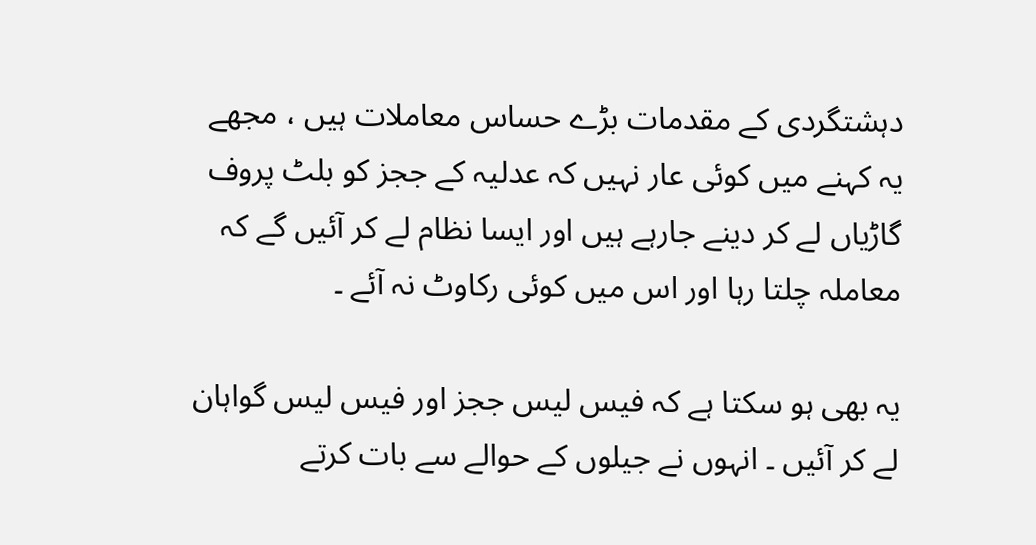دہشتگردی کے مقدمات بڑے حساس معاملات ہیں ، مجھے یہ کہنے میں کوئی عار نہیں کہ عدلیہ کے ججز کو بلٹ پروف گاڑیاں لے کر دینے جارہے ہیں اور ایسا نظام لے کر آئیں گے کہ معاملہ چلتا رہا اور اس میں کوئی رکاوٹ نہ آئے ۔

یہ بھی ہو سکتا ہے کہ فیس لیس ججز اور فیس لیس گواہان لے کر آئیں ۔ انہوں نے جیلوں کے حوالے سے بات کرتے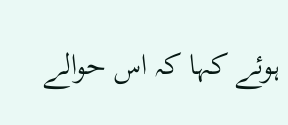ہوئے کہا کہ اس حوالے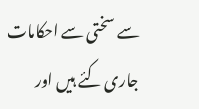سے سختی سے احکامات جاری کئے ہیں اور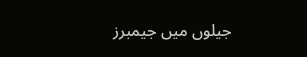جیلوں میں جیمبرز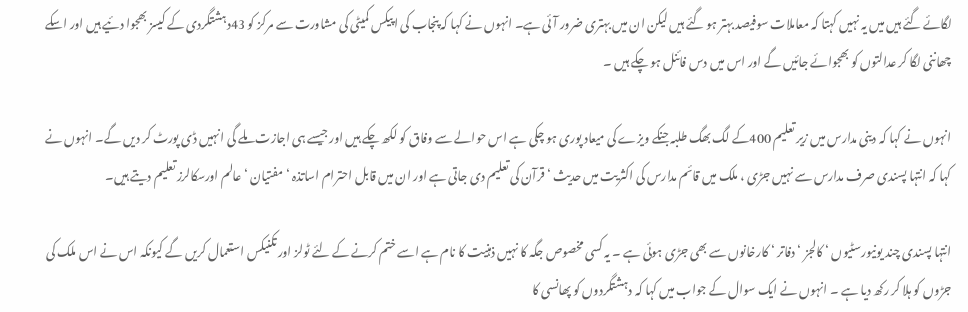لگائے گئے ہیں میں یہ نہیں کہتا کہ معاملات سوفیصد بہتر ہو گئے ہیں لیکن ان میں بہتری ضرور آئی ہے۔ انہوں نے کہا کہ پنجاب کی اپیکس کمیٹی کی مشاورت سے مرکز کو 43دہشتگردی کے کیسز بھجوا دئیے ہیں اور اسکے چھاننی لگا کر عدالتوں کو بھجوائے جائیں گے اور اس میں دس فائنل ہو چکے ہیں ۔

انہوں نے کہا کہ دینی مدارس میں زیر تعلیم 400کے لگ بھگ طلبہ جنکے ویزے کی میعاد پوری ہو چکی ہے اس حوالے سے وفاق کو لکھ چکے ہیں اور جیسے ہی اجازت ملے گی انہیں ڈی پورٹ کر دیں گے۔ انہوں نے کہا کہ انتہا پسندی صرف مدارس سے نہیں جڑی ، ملک میں قائم مدارس کی اکثریت میں حدیث ‘ قرآن کی تعلیم دی جاتی ہے اور ان میں قابل احترام اساتذہ ‘ مفتیان ‘ عالم اورسکالرز تعلیم دیتے ہیں۔

انتہا پسندی چند یونیورسٹیوں ‘ کالجز ‘ دفاتر ‘ کارخانوں سے بھی جڑی ہوئی ہے ۔ یہ کسی مخصوص جگہ کا نہیں ذہنیت کا نام ہے اسے ختم کرنے کے لئے ٹولز اور تکنیکس استعمال کریں گے کیونکہ اس نے اس ملک کی جڑوں کو ہلا کر رکھ دیا ہے ۔ انہوں نے ایک سوال کے جواب میں کہا کہ دہشتگردوں کو پھانسی کا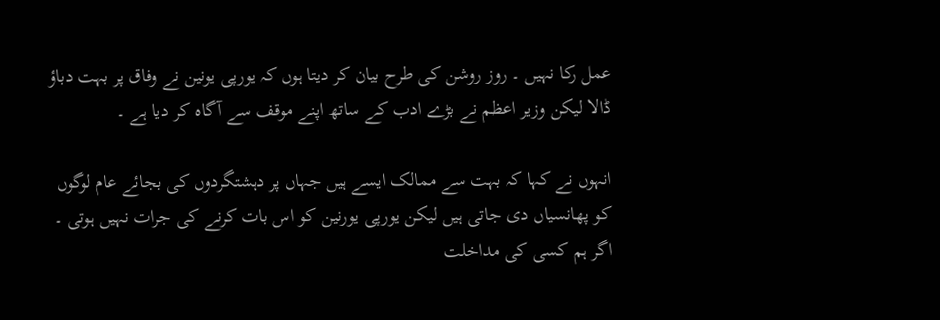عمل رکا نہیں ۔ روز روشن کی طرح بیان کر دیتا ہوں کہ یورپی یونین نے وفاق پر بہت دباؤ ڈالا لیکن وزیر اعظم نے بڑے ادب کے ساتھ اپنے موقف سے آگاہ کر دیا ہے ۔

انہوں نے کہا کہ بہت سے ممالک ایسے ہیں جہاں پر دہشتگردوں کی بجائے عام لوگوں کو پھانسیاں دی جاتی ہیں لیکن یورپی یورنین کو اس بات کرنے کی جرات نہیں ہوتی ۔ اگر ہم کسی کی مداخلت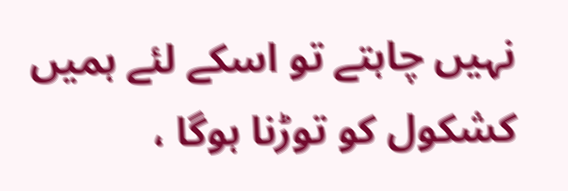نہیں چاہتے تو اسکے لئے ہمیں کشکول کو توڑنا ہوگا ،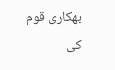بھکاری قوم کی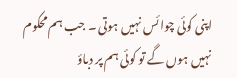اپنی کوئی چوائس نہیں ہوتی ۔ جب ہم محکوم نہیں ہوں گے تو کوئی ہم پر دباؤ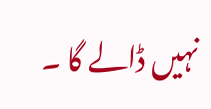نہیں ڈالے گا ۔